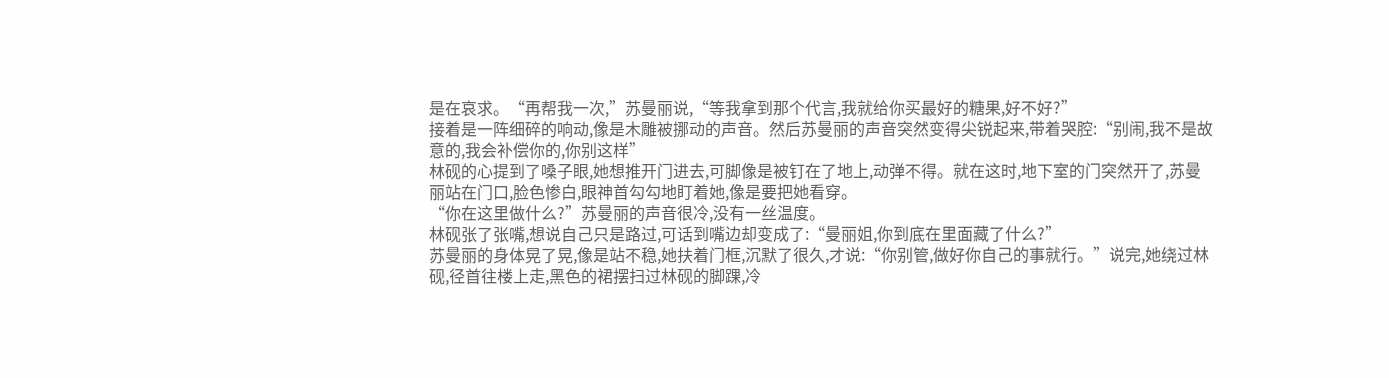是在哀求。“再帮我一次,”苏曼丽说,“等我拿到那个代言,我就给你买最好的糖果,好不好?”
接着是一阵细碎的响动,像是木雕被挪动的声音。然后苏曼丽的声音突然变得尖锐起来,带着哭腔:“别闹,我不是故意的,我会补偿你的,你别这样”
林砚的心提到了嗓子眼,她想推开门进去,可脚像是被钉在了地上,动弹不得。就在这时,地下室的门突然开了,苏曼丽站在门口,脸色惨白,眼神首勾勾地盯着她,像是要把她看穿。
“你在这里做什么?”苏曼丽的声音很冷,没有一丝温度。
林砚张了张嘴,想说自己只是路过,可话到嘴边却变成了:“曼丽姐,你到底在里面藏了什么?”
苏曼丽的身体晃了晃,像是站不稳,她扶着门框,沉默了很久,才说:“你别管,做好你自己的事就行。”说完,她绕过林砚,径首往楼上走,黑色的裙摆扫过林砚的脚踝,冷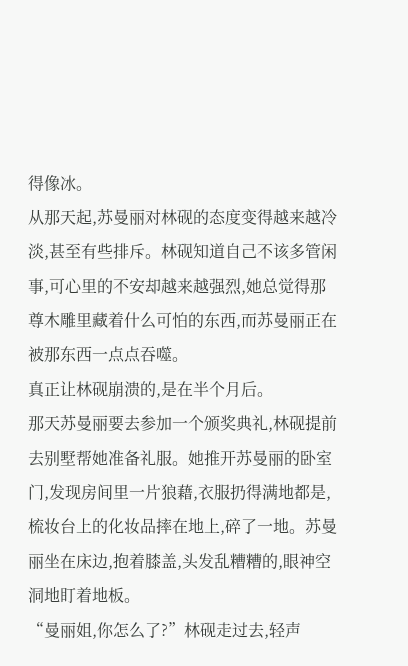得像冰。
从那天起,苏曼丽对林砚的态度变得越来越冷淡,甚至有些排斥。林砚知道自己不该多管闲事,可心里的不安却越来越强烈,她总觉得那尊木雕里藏着什么可怕的东西,而苏曼丽正在被那东西一点点吞噬。
真正让林砚崩溃的,是在半个月后。
那天苏曼丽要去参加一个颁奖典礼,林砚提前去别墅帮她准备礼服。她推开苏曼丽的卧室门,发现房间里一片狼藉,衣服扔得满地都是,梳妆台上的化妆品摔在地上,碎了一地。苏曼丽坐在床边,抱着膝盖,头发乱糟糟的,眼神空洞地盯着地板。
“曼丽姐,你怎么了?”林砚走过去,轻声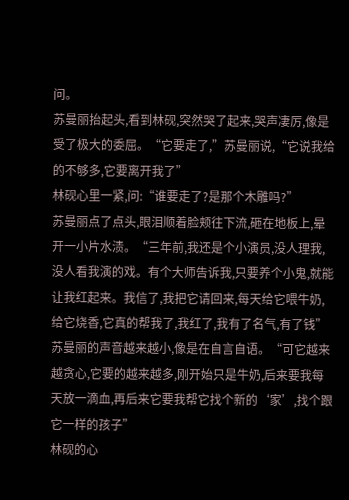问。
苏曼丽抬起头,看到林砚,突然哭了起来,哭声凄厉,像是受了极大的委屈。“它要走了,”苏曼丽说,“它说我给的不够多,它要离开我了”
林砚心里一紧,问:“谁要走了?是那个木雕吗?”
苏曼丽点了点头,眼泪顺着脸颊往下流,砸在地板上,晕开一小片水渍。“三年前,我还是个小演员,没人理我,没人看我演的戏。有个大师告诉我,只要养个小鬼,就能让我红起来。我信了,我把它请回来,每天给它喂牛奶,给它烧香,它真的帮我了,我红了,我有了名气,有了钱”
苏曼丽的声音越来越小,像是在自言自语。“可它越来越贪心,它要的越来越多,刚开始只是牛奶,后来要我每天放一滴血,再后来它要我帮它找个新的‘家’,找个跟它一样的孩子”
林砚的心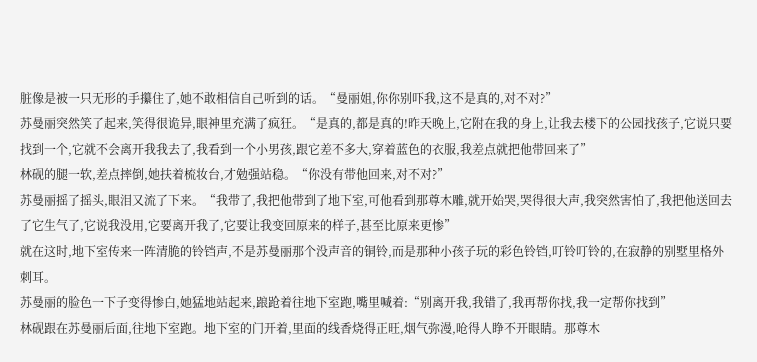脏像是被一只无形的手攥住了,她不敢相信自己听到的话。“曼丽姐,你你别吓我,这不是真的,对不对?”
苏曼丽突然笑了起来,笑得很诡异,眼神里充满了疯狂。“是真的,都是真的!昨天晚上,它附在我的身上,让我去楼下的公园找孩子,它说只要找到一个,它就不会离开我我去了,我看到一个小男孩,跟它差不多大,穿着蓝色的衣服,我差点就把他带回来了”
林砚的腿一软,差点摔倒,她扶着梳妆台,才勉强站稳。“你没有带他回来,对不对?”
苏曼丽摇了摇头,眼泪又流了下来。“我带了,我把他带到了地下室,可他看到那尊木雕,就开始哭,哭得很大声,我突然害怕了,我把他送回去了它生气了,它说我没用,它要离开我了,它要让我变回原来的样子,甚至比原来更惨”
就在这时,地下室传来一阵清脆的铃铛声,不是苏曼丽那个没声音的铜铃,而是那种小孩子玩的彩色铃铛,叮铃叮铃的,在寂静的别墅里格外刺耳。
苏曼丽的脸色一下子变得惨白,她猛地站起来,踉跄着往地下室跑,嘴里喊着:“别离开我,我错了,我再帮你找,我一定帮你找到”
林砚跟在苏曼丽后面,往地下室跑。地下室的门开着,里面的线香烧得正旺,烟气弥漫,呛得人睁不开眼睛。那尊木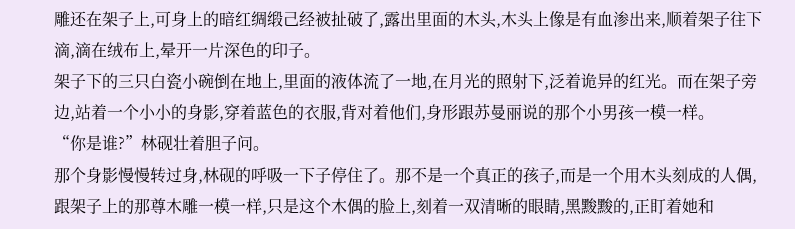雕还在架子上,可身上的暗红绸缎己经被扯破了,露出里面的木头,木头上像是有血渗出来,顺着架子往下滴,滴在绒布上,晕开一片深色的印子。
架子下的三只白瓷小碗倒在地上,里面的液体流了一地,在月光的照射下,泛着诡异的红光。而在架子旁边,站着一个小小的身影,穿着蓝色的衣服,背对着他们,身形跟苏曼丽说的那个小男孩一模一样。
“你是谁?”林砚壮着胆子问。
那个身影慢慢转过身,林砚的呼吸一下子停住了。那不是一个真正的孩子,而是一个用木头刻成的人偶,跟架子上的那尊木雕一模一样,只是这个木偶的脸上,刻着一双清晰的眼睛,黑黢黢的,正盯着她和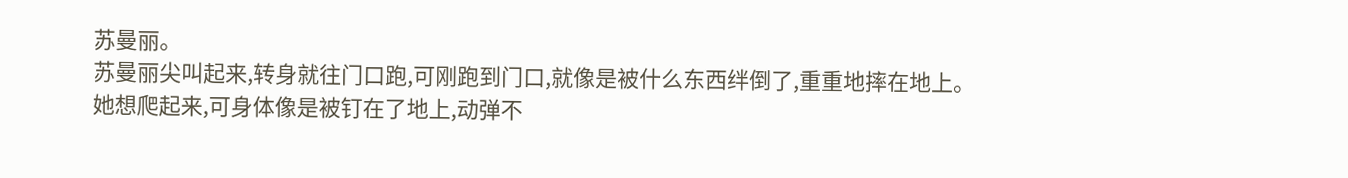苏曼丽。
苏曼丽尖叫起来,转身就往门口跑,可刚跑到门口,就像是被什么东西绊倒了,重重地摔在地上。她想爬起来,可身体像是被钉在了地上,动弹不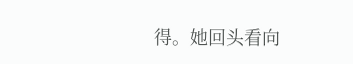得。她回头看向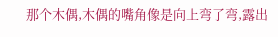那个木偶,木偶的嘴角像是向上弯了弯,露出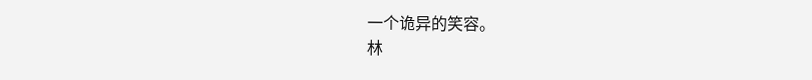一个诡异的笑容。
林